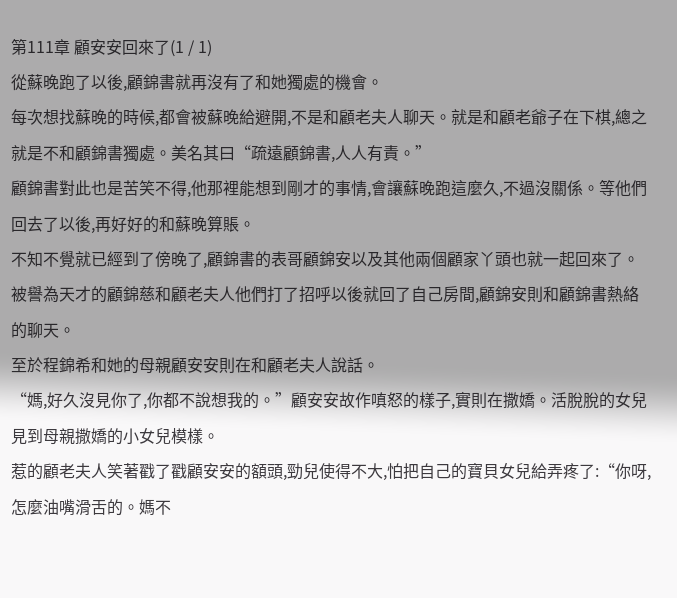第111章 顧安安回來了(1 / 1)
從蘇晚跑了以後,顧錦書就再沒有了和她獨處的機會。
每次想找蘇晚的時候,都會被蘇晚給避開,不是和顧老夫人聊天。就是和顧老爺子在下棋,總之就是不和顧錦書獨處。美名其曰“疏遠顧錦書,人人有責。”
顧錦書對此也是苦笑不得,他那裡能想到剛才的事情,會讓蘇晚跑這麼久,不過沒關係。等他們回去了以後,再好好的和蘇晚算賬。
不知不覺就已經到了傍晚了,顧錦書的表哥顧錦安以及其他兩個顧家丫頭也就一起回來了。
被譽為天才的顧錦慈和顧老夫人他們打了招呼以後就回了自己房間,顧錦安則和顧錦書熱絡的聊天。
至於程錦希和她的母親顧安安則在和顧老夫人說話。
“媽,好久沒見你了,你都不說想我的。”顧安安故作嗔怒的樣子,實則在撒嬌。活脫脫的女兒見到母親撒嬌的小女兒模樣。
惹的顧老夫人笑著戳了戳顧安安的額頭,勁兒使得不大,怕把自己的寶貝女兒給弄疼了:“你呀,怎麼油嘴滑舌的。媽不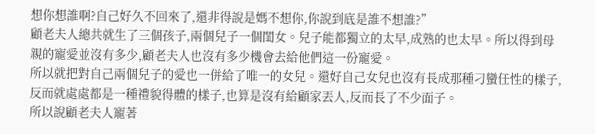想你想誰啊?自己好久不回來了,還非得說是媽不想你,你說到底是誰不想誰?”
顧老夫人總共就生了三個孩子,兩個兒子一個閨女。兒子能都獨立的太早,成熟的也太早。所以得到母親的寵愛並沒有多少,顧老夫人也沒有多少機會去給他們這一份寵愛。
所以就把對自己兩個兒子的愛也一併給了唯一的女兒。還好自己女兒也沒有長成那種刁蠻任性的樣子,反而就處處都是一種禮貌得體的樣子,也算是沒有給顧家丟人,反而長了不少面子。
所以說顧老夫人寵著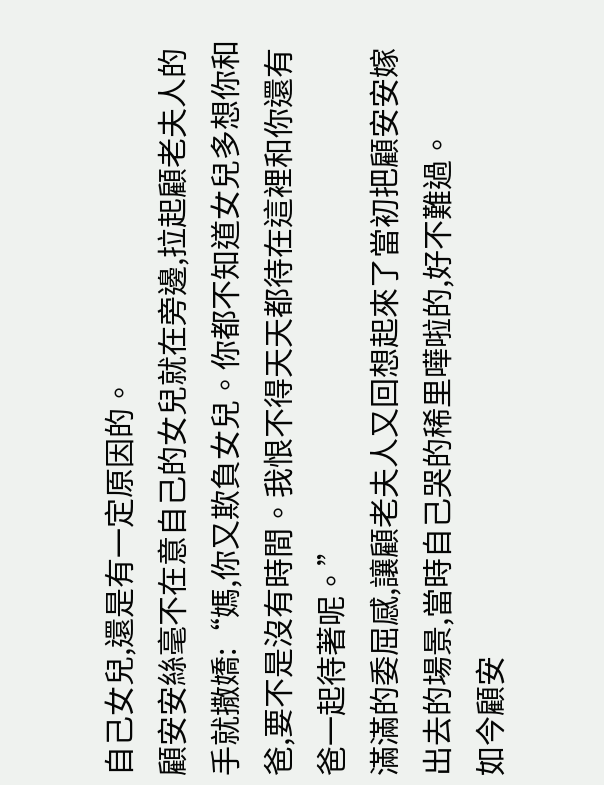自己女兒,還是有一定原因的。
顧安安絲毫不在意自己的女兒就在旁邊,拉起顧老夫人的手就撒嬌:“媽,你又欺負女兒。你都不知道女兒多想你和爸,要不是沒有時間。我恨不得天天都待在這裡和你還有爸一起待著呢。”
滿滿的委屈感,讓顧老夫人又回想起來了當初把顧安安嫁出去的場景,當時自己哭的稀里嘩啦的,好不難過。
如今顧安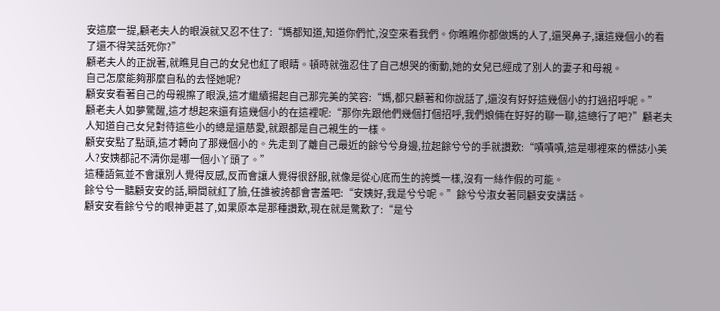安這麼一提,顧老夫人的眼淚就又忍不住了:“媽都知道,知道你們忙,沒空來看我們。你瞧瞧你都做媽的人了,還哭鼻子,讓這幾個小的看了還不得笑話死你?”
顧老夫人的正說著,就瞧見自己的女兒也紅了眼睛。頓時就強忍住了自己想哭的衝動,她的女兒已經成了別人的妻子和母親。
自己怎麼能夠那麼自私的去怪她呢?
顧安安看著自己的母親擦了眼淚,這才繼續揚起自己那完美的笑容:“媽,都只顧著和你說話了,還沒有好好這幾個小的打過招呼呢。”
顧老夫人如夢驚醒,這才想起來還有這幾個小的在這裡呢:“那你先跟他們幾個打個招呼,我們娘倆在好好的聊一聊,這總行了吧?”顧老夫人知道自己女兒對待這些小的總是還慈愛,就跟都是自己親生的一樣。
顧安安點了點頭,這才轉向了那幾個小的。先走到了離自己最近的餘兮兮身邊,拉起餘兮兮的手就讚歎:“嘖嘖嘖,這是哪裡來的標誌小美人?安姨都記不清你是哪一個小丫頭了。”
這種語氣並不會讓別人覺得反感,反而會讓人覺得很舒服,就像是從心底而生的誇獎一樣,沒有一絲作假的可能。
餘兮兮一聽顧安安的話,瞬間就紅了臉,任誰被誇都會害羞吧:“安姨好,我是兮兮呢。”餘兮兮淑女著同顧安安講話。
顧安安看餘兮兮的眼神更甚了,如果原本是那種讚歎,現在就是驚歎了:“是兮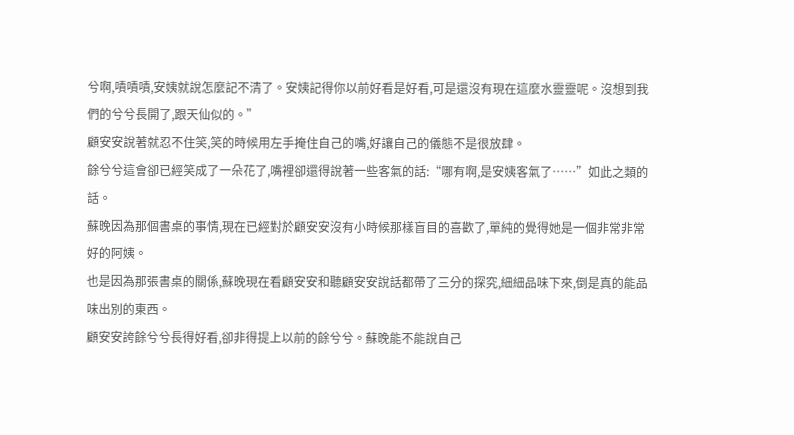兮啊,嘖嘖嘖,安姨就說怎麼記不清了。安姨記得你以前好看是好看,可是還沒有現在這麼水靈靈呢。沒想到我們的兮兮長開了,跟天仙似的。”
顧安安說著就忍不住笑,笑的時候用左手掩住自己的嘴,好讓自己的儀態不是很放肆。
餘兮兮這會卻已經笑成了一朵花了,嘴裡卻還得說著一些客氣的話:“哪有啊,是安姨客氣了……”如此之類的話。
蘇晚因為那個書桌的事情,現在已經對於顧安安沒有小時候那樣盲目的喜歡了,單純的覺得她是一個非常非常好的阿姨。
也是因為那張書桌的關係,蘇晚現在看顧安安和聽顧安安說話都帶了三分的探究,細細品味下來,倒是真的能品味出別的東西。
顧安安誇餘兮兮長得好看,卻非得提上以前的餘兮兮。蘇晚能不能說自己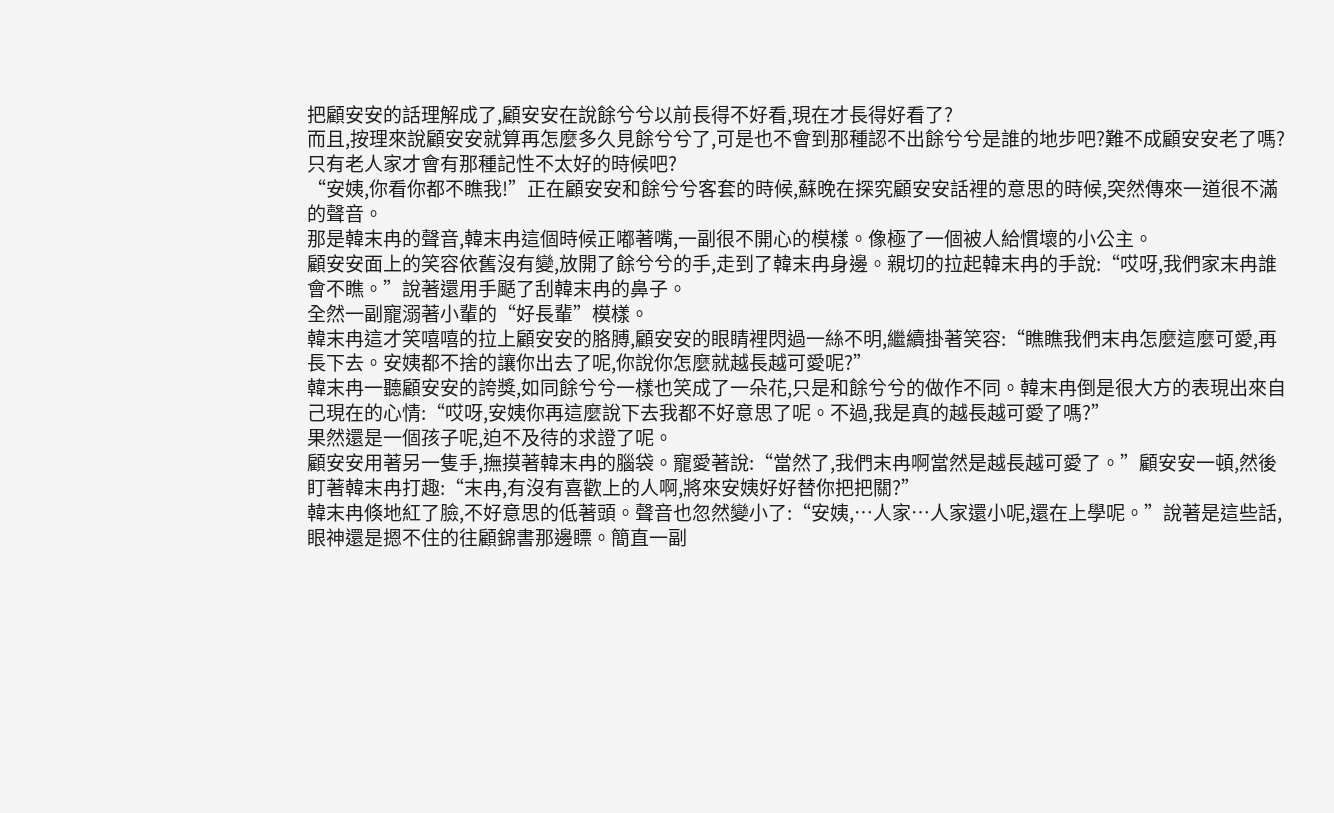把顧安安的話理解成了,顧安安在說餘兮兮以前長得不好看,現在才長得好看了?
而且,按理來說顧安安就算再怎麼多久見餘兮兮了,可是也不會到那種認不出餘兮兮是誰的地步吧?難不成顧安安老了嗎?只有老人家才會有那種記性不太好的時候吧?
“安姨,你看你都不瞧我!”正在顧安安和餘兮兮客套的時候,蘇晚在探究顧安安話裡的意思的時候,突然傳來一道很不滿的聲音。
那是韓末冉的聲音,韓末冉這個時候正嘟著嘴,一副很不開心的模樣。像極了一個被人給慣壞的小公主。
顧安安面上的笑容依舊沒有變,放開了餘兮兮的手,走到了韓末冉身邊。親切的拉起韓末冉的手說:“哎呀,我們家末冉誰會不瞧。”說著還用手颳了刮韓末冉的鼻子。
全然一副寵溺著小輩的“好長輩”模樣。
韓末冉這才笑嘻嘻的拉上顧安安的胳膊,顧安安的眼睛裡閃過一絲不明,繼續掛著笑容:“瞧瞧我們末冉怎麼這麼可愛,再長下去。安姨都不捨的讓你出去了呢,你說你怎麼就越長越可愛呢?”
韓末冉一聽顧安安的誇獎,如同餘兮兮一樣也笑成了一朵花,只是和餘兮兮的做作不同。韓末冉倒是很大方的表現出來自己現在的心情:“哎呀,安姨你再這麼說下去我都不好意思了呢。不過,我是真的越長越可愛了嗎?”
果然還是一個孩子呢,迫不及待的求證了呢。
顧安安用著另一隻手,撫摸著韓末冉的腦袋。寵愛著說:“當然了,我們末冉啊當然是越長越可愛了。”顧安安一頓,然後盯著韓末冉打趣:“末冉,有沒有喜歡上的人啊,將來安姨好好替你把把關?”
韓末冉倏地紅了臉,不好意思的低著頭。聲音也忽然變小了:“安姨,…人家…人家還小呢,還在上學呢。”說著是這些話,眼神還是摁不住的往顧錦書那邊瞟。簡直一副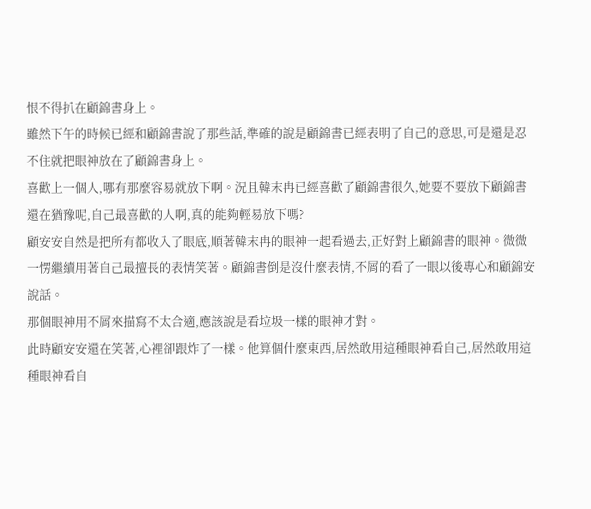恨不得扒在顧錦書身上。
雖然下午的時候已經和顧錦書說了那些話,準確的說是顧錦書已經表明了自己的意思,可是還是忍不住就把眼神放在了顧錦書身上。
喜歡上一個人,哪有那麼容易就放下啊。況且韓末冉已經喜歡了顧錦書很久,她要不要放下顧錦書還在猶豫呢,自己最喜歡的人啊,真的能夠輕易放下嗎?
顧安安自然是把所有都收入了眼底,順著韓末冉的眼神一起看過去,正好對上顧錦書的眼神。微微一愣繼續用著自己最擅長的表情笑著。顧錦書倒是沒什麼表情,不屑的看了一眼以後專心和顧錦安說話。
那個眼神用不屑來描寫不太合適,應該說是看垃圾一樣的眼神才對。
此時顧安安還在笑著,心裡卻跟炸了一樣。他算個什麼東西,居然敢用這種眼神看自己,居然敢用這種眼神看自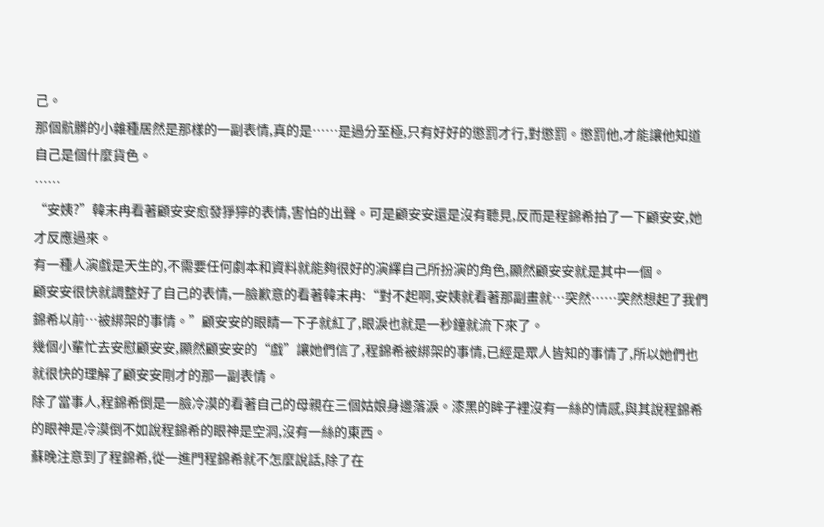己。
那個骯髒的小雜種居然是那樣的一副表情,真的是……是過分至極,只有好好的懲罰才行,對懲罰。懲罰他,才能讓他知道自己是個什麼貨色。
……
“安姨?”韓末冉看著顧安安愈發猙獰的表情,害怕的出聲。可是顧安安還是沒有聽見,反而是程錦希拍了一下顧安安,她才反應過來。
有一種人演戲是天生的,不需要任何劇本和資料就能夠很好的演繹自己所扮演的角色,顯然顧安安就是其中一個。
顧安安很快就調整好了自己的表情,一臉歉意的看著韓末冉:“對不起啊,安姨就看著那副畫就…突然……突然想起了我們錦希以前…被綁架的事情。”顧安安的眼睛一下子就紅了,眼淚也就是一秒鐘就流下來了。
幾個小輩忙去安慰顧安安,顯然顧安安的“戲”讓她們信了,程錦希被綁架的事情,已經是眾人皆知的事情了,所以她們也就很快的理解了顧安安剛才的那一副表情。
除了當事人,程錦希倒是一臉冷漠的看著自己的母親在三個姑娘身邊落淚。漆黑的眸子裡沒有一絲的情感,與其說程錦希的眼神是冷漠倒不如說程錦希的眼神是空洞,沒有一絲的東西。
蘇晚注意到了程錦希,從一進門程錦希就不怎麼說話,除了在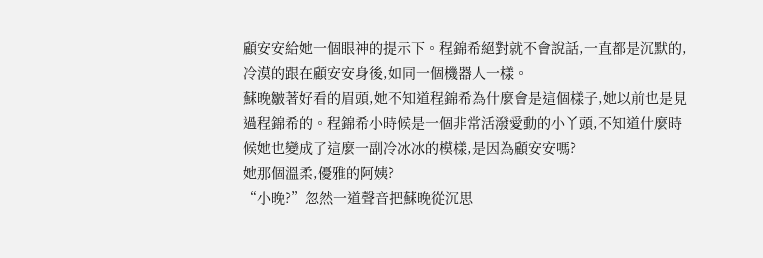顧安安給她一個眼神的提示下。程錦希絕對就不會說話,一直都是沉默的,冷漠的跟在顧安安身後,如同一個機器人一樣。
蘇晚皺著好看的眉頭,她不知道程錦希為什麼會是這個樣子,她以前也是見過程錦希的。程錦希小時候是一個非常活潑愛動的小丫頭,不知道什麼時候她也變成了這麼一副冷冰冰的模樣,是因為顧安安嗎?
她那個溫柔,優雅的阿姨?
“小晚?”忽然一道聲音把蘇晚從沉思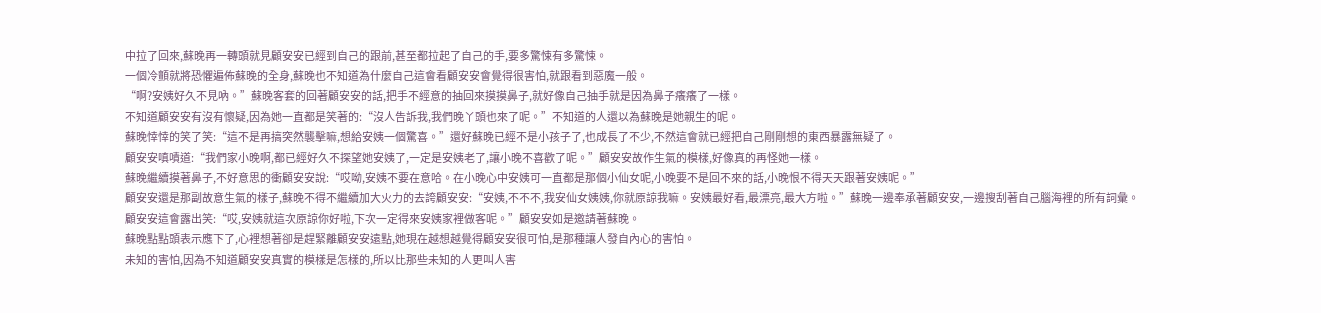中拉了回來,蘇晚再一轉頭就見顧安安已經到自己的跟前,甚至都拉起了自己的手,要多驚悚有多驚悚。
一個冷顫就將恐懼遍佈蘇晚的全身,蘇晚也不知道為什麼自己這會看顧安安會覺得很害怕,就跟看到惡魔一般。
“啊?安姨好久不見吶。”蘇晚客套的回著顧安安的話,把手不經意的抽回來摸摸鼻子,就好像自己抽手就是因為鼻子癢癢了一樣。
不知道顧安安有沒有懷疑,因為她一直都是笑著的:“沒人告訴我,我們晚丫頭也來了呢。”不知道的人還以為蘇晚是她親生的呢。
蘇晚悻悻的笑了笑:“這不是再搞突然襲擊嘛,想給安姨一個驚喜。”還好蘇晚已經不是小孩子了,也成長了不少,不然這會就已經把自己剛剛想的東西暴露無疑了。
顧安安嗔嘖道:“我們家小晚啊,都已經好久不探望她安姨了,一定是安姨老了,讓小晚不喜歡了呢。”顧安安故作生氣的模樣,好像真的再怪她一樣。
蘇晚繼續摸著鼻子,不好意思的衝顧安安說:“哎呦,安姨不要在意哈。在小晚心中安姨可一直都是那個小仙女呢,小晚要不是回不來的話,小晚恨不得天天跟著安姨呢。”
顧安安還是那副故意生氣的樣子,蘇晚不得不繼續加大火力的去誇顧安安:“安姨,不不不,我安仙女姨姨,你就原諒我嘛。安姨最好看,最漂亮,最大方啦。”蘇晚一邊奉承著顧安安,一邊搜刮著自己腦海裡的所有詞彙。
顧安安這會露出笑:“哎,安姨就這次原諒你好啦,下次一定得來安姨家裡做客呢。”顧安安如是邀請著蘇晚。
蘇晚點點頭表示應下了,心裡想著卻是趕緊離顧安安遠點,她現在越想越覺得顧安安很可怕,是那種讓人發自內心的害怕。
未知的害怕,因為不知道顧安安真實的模樣是怎樣的,所以比那些未知的人更叫人害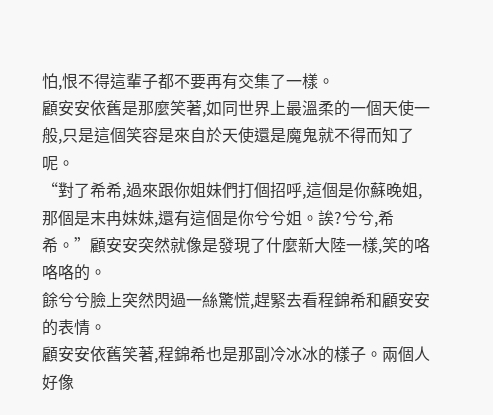怕,恨不得這輩子都不要再有交集了一樣。
顧安安依舊是那麼笑著,如同世界上最溫柔的一個天使一般,只是這個笑容是來自於天使還是魔鬼就不得而知了呢。
“對了希希,過來跟你姐妹們打個招呼,這個是你蘇晚姐,那個是末冉妹妹,還有這個是你兮兮姐。誒?兮兮,希希。”顧安安突然就像是發現了什麼新大陸一樣,笑的咯咯咯的。
餘兮兮臉上突然閃過一絲驚慌,趕緊去看程錦希和顧安安的表情。
顧安安依舊笑著,程錦希也是那副冷冰冰的樣子。兩個人好像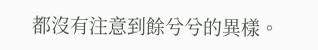都沒有注意到餘兮兮的異樣。